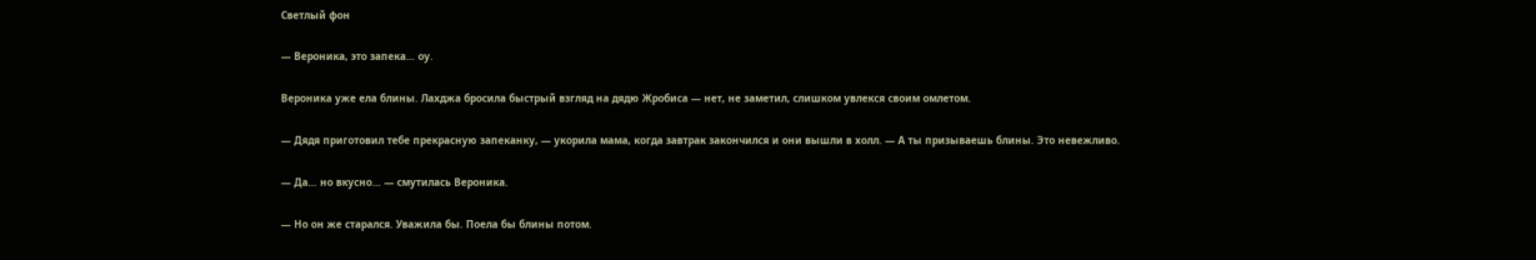Светлый фон

— Вероника, это запека… оу.

Вероника уже ела блины. Лахджа бросила быстрый взгляд на дядю Жробиса — нет, не заметил, слишком увлекся своим омлетом.

— Дядя приготовил тебе прекрасную запеканку, — укорила мама, когда завтрак закончился и они вышли в холл. — А ты призываешь блины. Это невежливо.

— Да… но вкусно… — смутилась Вероника.

— Но он же старался. Уважила бы. Поела бы блины потом.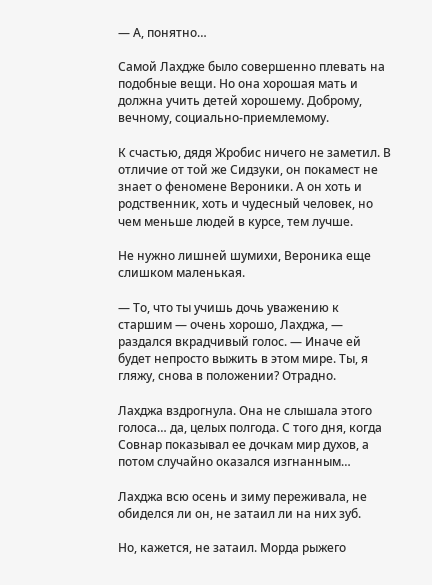— А, понятно…

Самой Лахдже было совершенно плевать на подобные вещи. Но она хорошая мать и должна учить детей хорошему. Доброму, вечному, социально-приемлемому.

К счастью, дядя Жробис ничего не заметил. В отличие от той же Сидзуки, он покамест не знает о феномене Вероники. А он хоть и родственник, хоть и чудесный человек, но чем меньше людей в курсе, тем лучше.

Не нужно лишней шумихи, Вероника еще слишком маленькая.

— То, что ты учишь дочь уважению к старшим — очень хорошо, Лахджа, — раздался вкрадчивый голос. — Иначе ей будет непросто выжить в этом мире. Ты, я гляжу, снова в положении? Отрадно.

Лахджа вздрогнула. Она не слышала этого голоса… да, целых полгода. С того дня, когда Совнар показывал ее дочкам мир духов, а потом случайно оказался изгнанным…

Лахджа всю осень и зиму переживала, не обиделся ли он, не затаил ли на них зуб.

Но, кажется, не затаил. Морда рыжего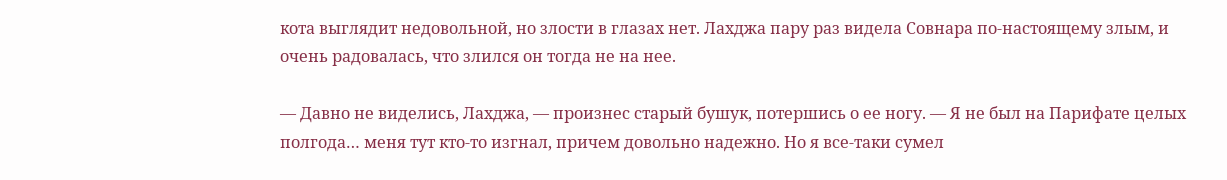кота выглядит недовольной, но злости в глазах нет. Лахджа пару раз видела Совнара по-настоящему злым, и очень радовалась, что злился он тогда не на нее.

— Давно не виделись, Лахджа, — произнес старый бушук, потершись о ее ногу. — Я не был на Парифате целых полгода… меня тут кто-то изгнал, причем довольно надежно. Но я все-таки сумел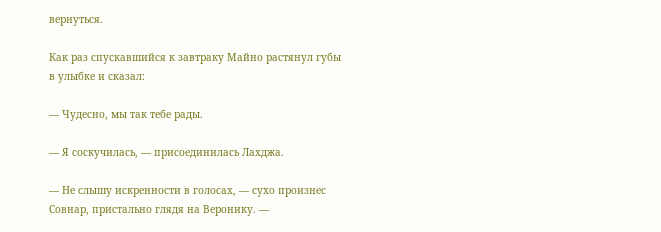вернуться.

Как раз спускавшийся к завтраку Майно растянул губы в улыбке и сказал:

— Чудесно, мы так тебе рады.

— Я соскучилась, — присоединилась Лахджа.

— Не слышу искренности в голосах, — сухо произнес Совнар, пристально глядя на Веронику. —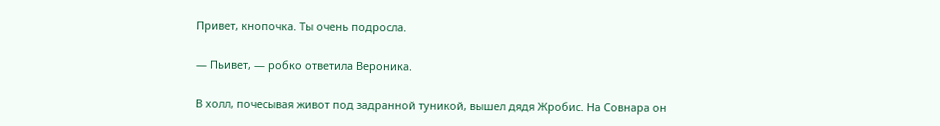Привет, кнопочка. Ты очень подросла.

— Пьивет, — робко ответила Вероника.

В холл, почесывая живот под задранной туникой, вышел дядя Жробис. На Совнара он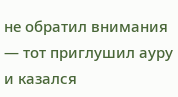не обратил внимания — тот приглушил ауру и казался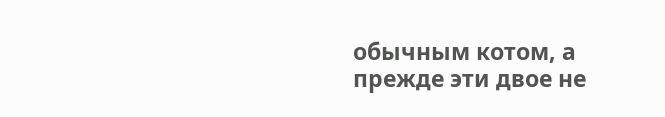обычным котом, а прежде эти двое не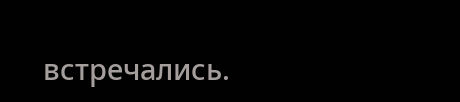встречались.